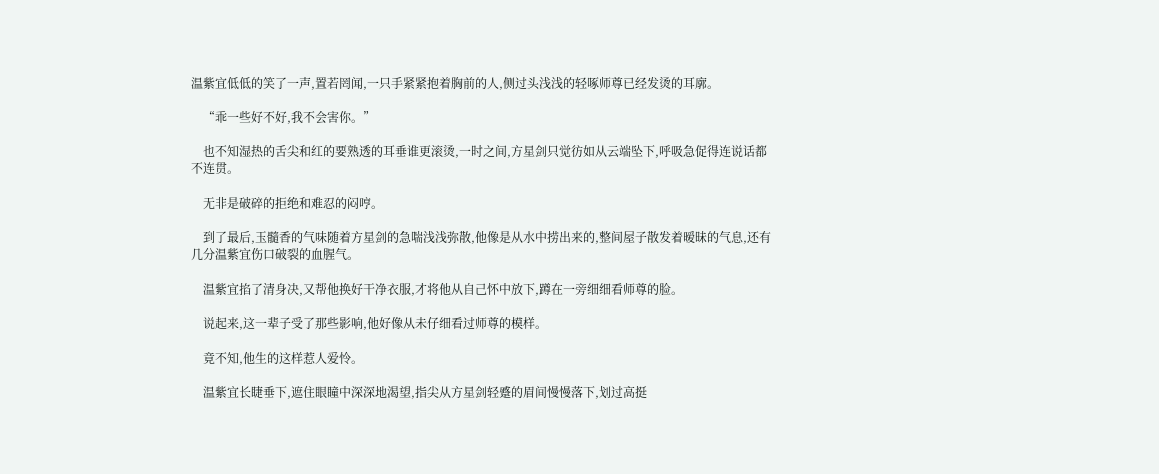温紫宜低低的笑了一声,置若罔闻,一只手紧紧抱着胸前的人,侧过头浅浅的轻啄师尊已经发烫的耳廓。

    “乖一些好不好,我不会害你。”

    也不知湿热的舌尖和红的要熟透的耳垂谁更滚烫,一时之间,方星剑只觉彷如从云端坠下,呼吸急促得连说话都不连贯。

    无非是破碎的拒绝和难忍的闷哼。

    到了最后,玉髓香的气味随着方星剑的急喘浅浅弥散,他像是从水中捞出来的,整间屋子散发着暧昧的气息,还有几分温紫宜伤口破裂的血腥气。

    温紫宜掐了清身决,又帮他换好干净衣服,才将他从自己怀中放下,蹲在一旁细细看师尊的脸。

    说起来,这一辈子受了那些影响,他好像从未仔细看过师尊的模样。

    竟不知,他生的这样惹人爱怜。

    温紫宜长睫垂下,遮住眼瞳中深深地渴望,指尖从方星剑轻蹙的眉间慢慢落下,划过高挺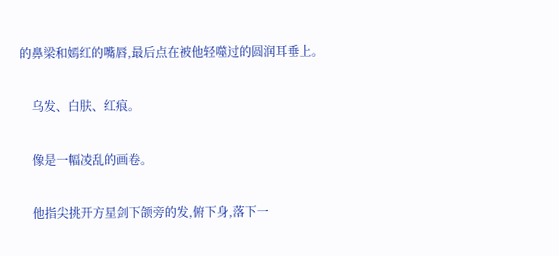的鼻梁和嫣红的嘴唇,最后点在被他轻噬过的圆润耳垂上。

    乌发、白肤、红痕。

    像是一幅凌乱的画卷。

    他指尖挑开方星剑下颌旁的发,俯下身,落下一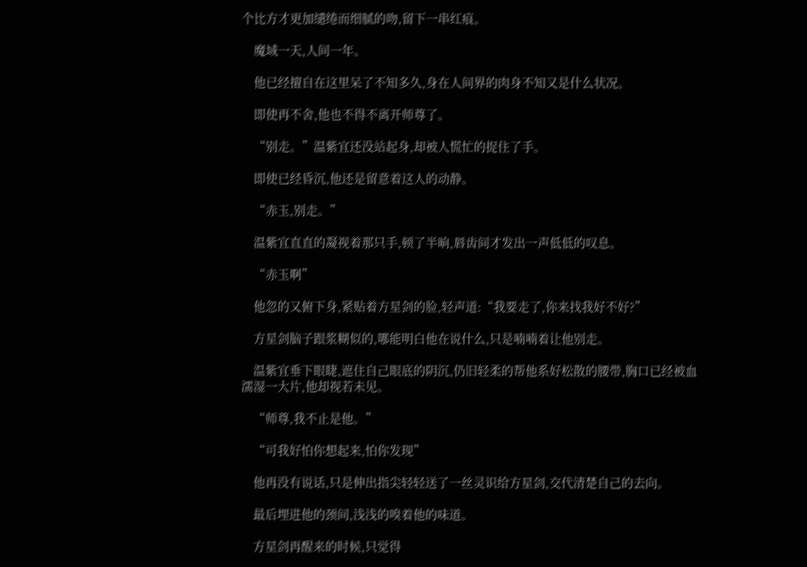个比方才更加缱绻而细腻的吻,留下一串红痕。

    魔域一天,人间一年。

    他已经擅自在这里呆了不知多久,身在人间界的肉身不知又是什么状况。

    即使再不舍,他也不得不离开师尊了。

    “别走。”温紫宜还没站起身,却被人慌忙的捉住了手。

    即使已经昏沉,他还是留意着这人的动静。

    “赤玉,别走。”

    温紫宜直直的凝视着那只手,顿了半晌,唇齿间才发出一声低低的叹息。

    “赤玉啊”

    他忽的又俯下身,紧贴着方星剑的脸,轻声道:“我要走了,你来找我好不好?”

    方星剑脑子跟浆糊似的,哪能明白他在说什么,只是喃喃着让他别走。

    温紫宜垂下眼睫,遮住自己眼底的阴沉,仍旧轻柔的帮他系好松散的腰带,胸口已经被血濡湿一大片,他却视若未见。

    “师尊,我不止是他。”

    “可我好怕你想起来,怕你发现”

    他再没有说话,只是伸出指尖轻轻送了一丝灵识给方星剑,交代清楚自己的去向。

    最后埋进他的颈间,浅浅的嗅着他的味道。

    方星剑再醒来的时候,只觉得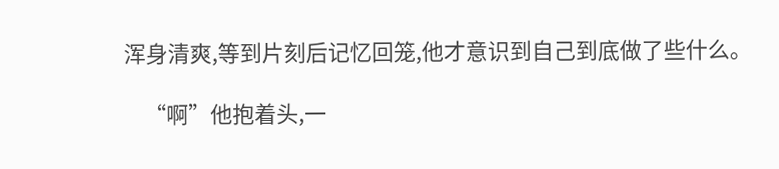浑身清爽,等到片刻后记忆回笼,他才意识到自己到底做了些什么。

    “啊”他抱着头,一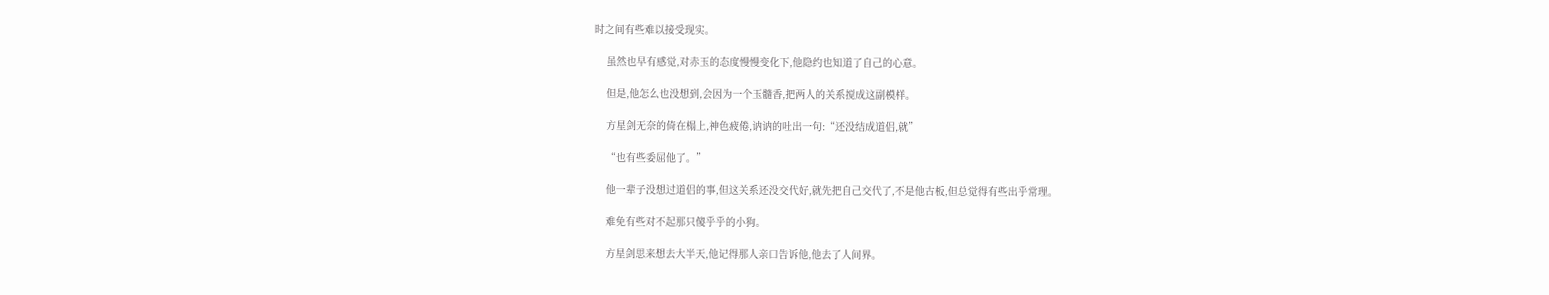时之间有些难以接受现实。

    虽然也早有感觉,对赤玉的态度慢慢变化下,他隐约也知道了自己的心意。

    但是,他怎么也没想到,会因为一个玉髓香,把两人的关系搅成这副模样。

    方星剑无奈的倚在榻上,神色疲倦,讷讷的吐出一句:“还没结成道侣,就”

    “也有些委屈他了。”

    他一辈子没想过道侣的事,但这关系还没交代好,就先把自己交代了,不是他古板,但总觉得有些出乎常理。

    难免有些对不起那只傻乎乎的小狗。

    方星剑思来想去大半天,他记得那人亲口告诉他,他去了人间界。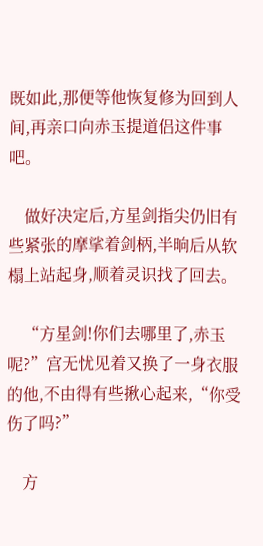既如此,那便等他恢复修为回到人间,再亲口向赤玉提道侣这件事吧。

    做好决定后,方星剑指尖仍旧有些紧张的摩挲着剑柄,半晌后从软榻上站起身,顺着灵识找了回去。

    “方星剑!你们去哪里了,赤玉呢?”宫无忧见着又换了一身衣服的他,不由得有些揪心起来,“你受伤了吗?”

    方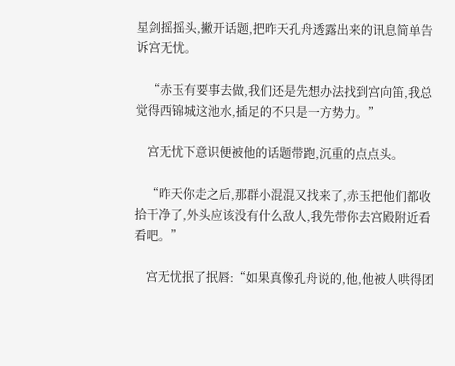星剑摇摇头,撇开话题,把昨天孔舟透露出来的讯息简单告诉宫无忧。

    “赤玉有要事去做,我们还是先想办法找到宫向笛,我总觉得西锦城这池水,插足的不只是一方势力。”

    宫无忧下意识便被他的话题带跑,沉重的点点头。

    “昨天你走之后,那群小混混又找来了,赤玉把他们都收拾干净了,外头应该没有什么敌人,我先带你去宫殿附近看看吧。”

    宫无忧抿了抿唇:“如果真像孔舟说的,他,他被人哄得团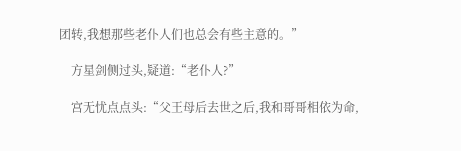团转,我想那些老仆人们也总会有些主意的。”

    方星剑侧过头,疑道:“老仆人?”

    宫无忧点点头:“父王母后去世之后,我和哥哥相依为命,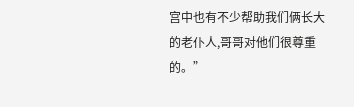宫中也有不少帮助我们俩长大的老仆人,哥哥对他们很尊重的。”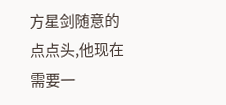方星剑随意的点点头,他现在需要一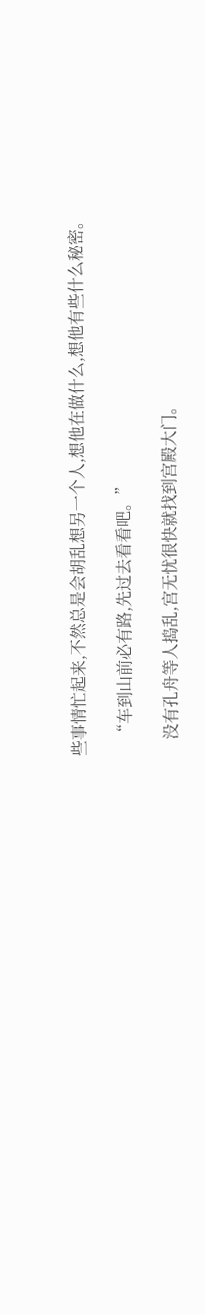些事情忙起来,不然总是会胡乱想另一个人,想他在做什么,想他有些什么秘密。

    “车到山前必有路,先过去看看吧。”

    没有孔舟等人捣乱,宫无忧很快就找到宫殿大门。